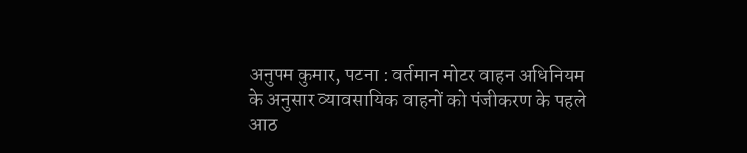अनुपम कुमार, पटना : वर्तमान मोटर वाहन अधिनियम के अनुसार व्यावसायिक वाहनों को पंजीकरण के पहले आठ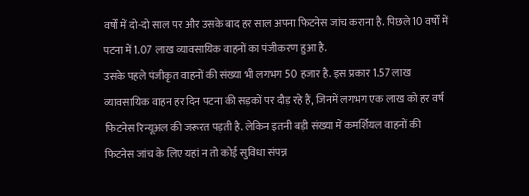वर्षों में दो-दो साल पर और उसके बाद हर साल अपना फिटनेस जांच कराना है. पिछले 10 वर्षों में पटना में 1.07 लाख व्यावसायिक वाहनों का पंजीकरण हुआ है.
उसके पहले पंजीकृत वाहनों की संख्या भी लगभग 50 हजार है. इस प्रकार 1.57 लाख व्यावसायिक वाहन हर दिन पटना की सड़कों पर दौड़ रहे हैं, जिनमें लगभग एक लाख को हर वर्ष फिटनेस रिन्यूअल की जरूरत पड़ती है. लेकिन इतनी बड़ी संख्या में कमर्शियल वाहनों की फिटनेस जांच के लिए यहां न तो कोई सुविधा संपन्न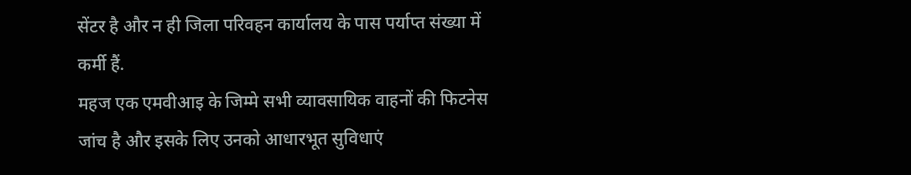सेंटर है और न ही जिला परिवहन कार्यालय के पास पर्याप्त संख्या में कर्मी हैं.
महज एक एमवीआइ के जिम्मे सभी व्यावसायिक वाहनों की फिटनेस जांच है और इसके लिए उनको आधारभूत सुविधाएं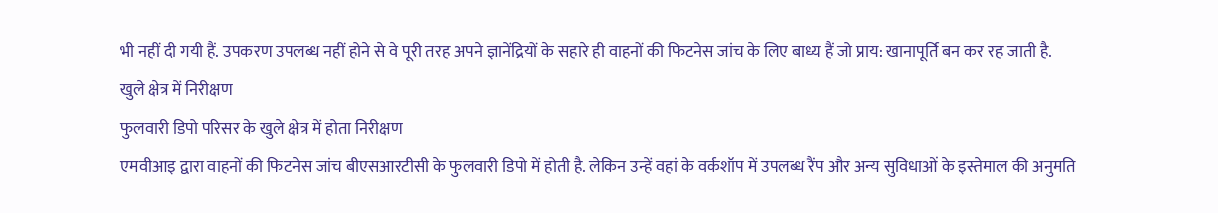भी नहीं दी गयी हैं. उपकरण उपलब्ध नहीं होने से वे पूरी तरह अपने ज्ञानेंद्रियों के सहारे ही वाहनों की फिटनेस जांच के लिए बाध्य हैं जो प्राय: खानापूर्ति बन कर रह जाती है.
खुले क्षेत्र में निरीक्षण
फुलवारी डिपो परिसर के खुले क्षेत्र में होता निरीक्षण
एमवीआइ द्वारा वाहनों की फिटनेस जांच बीएसआरटीसी के फुलवारी डिपो में होती है. लेकिन उन्हें वहां के वर्कशॉप में उपलब्ध रैंप और अन्य सुविधाओं के इस्तेमाल की अनुमति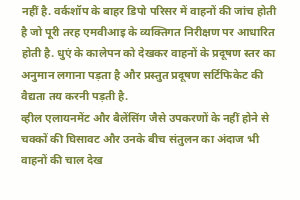नहीं है. वर्कशॉप के बाहर डिपो परिसर में वाहनों की जांच होती है जो पूरी तरह एमवीआइ के व्यक्तिगत निरीक्षण पर आधारित होती है. धुएं के कालेपन को देखकर वाहनों के प्रदूषण स्तर का अनुमान लगाना पड़ता है और प्रस्तुत प्रदूषण सर्टिफिकेट की वैद्यता तय करनी पड़ती है.
व्हील एलायनमेंट और बैलेंसिंग जैसे उपकरणों के नहीं होने से चक्कों की घिसावट और उनके बीच संतुलन का अंदाज भी वाहनों की चाल देख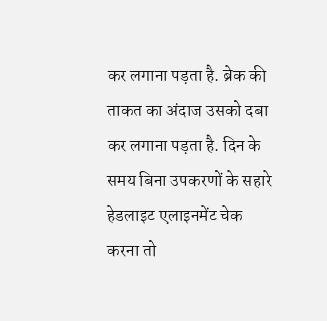कर लगाना पड़ता है. ब्रेक की ताकत का अंदाज उसको दबा कर लगाना पड़ता है. दिन के समय बिना उपकरणों के सहारे हेडलाइट एलाइनमेंट चेक करना तो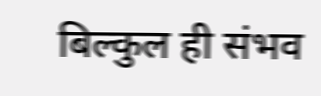बिल्कुल ही संभव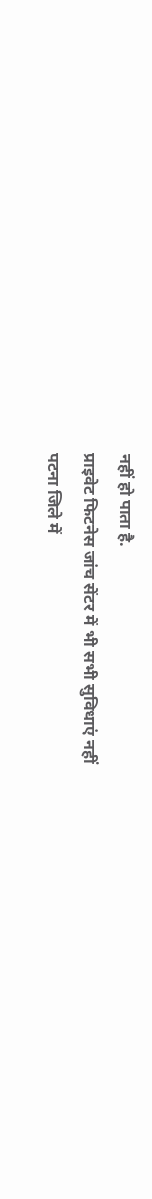नहीं हो पाता है.
प्राइवेट फिटनेस जांच सेंटर में भी सभी सुविधाएं नहीं
पटना जिले में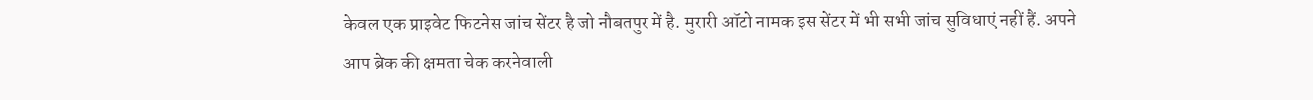केवल एक प्राइवेट फिटनेस जांच सेंटर है जो नौबतपुर में है. मुरारी ऑटो नामक इस सेंटर में भी सभी जांच सुविधाएं नहीं हैं. अपने आप ब्रेक की क्षमता चेक करनेवाली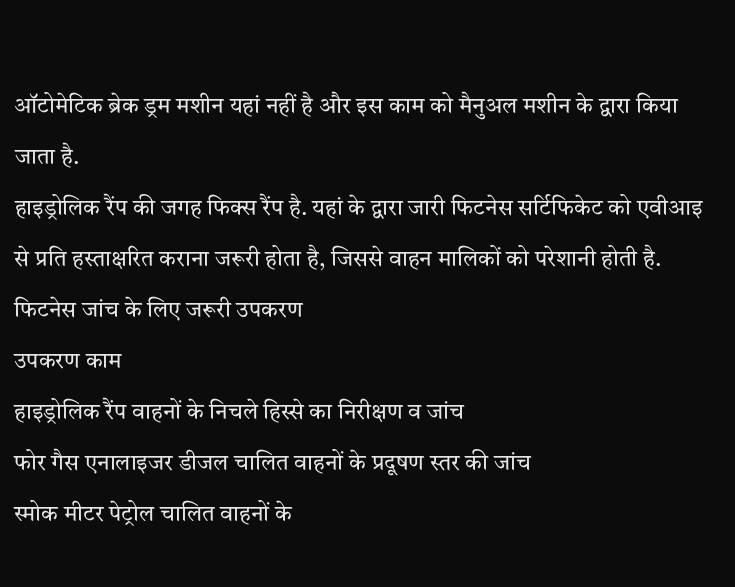ऑटोमेटिक ब्रेक ड्रम मशीन यहां नहीं है और इस काम को मैनुअल मशीन के द्वारा किया जाता है.
हाइड्रोलिक रैंप की जगह फिक्स रैंप है. यहां के द्वारा जारी फिटनेस सर्टिफिकेट को एवीआइ से प्रति हस्ताक्षरित कराना जरूरी होता है, जिससे वाहन मालिकों को परेशानी होती है.
फिटनेस जांच के लिए जरूरी उपकरण
उपकरण काम
हाइड्रोलिक रैंप वाहनों के निचले हिस्से का निरीक्षण व जांच
फोर गैस एनालाइजर डीजल चालित वाहनों के प्रदूषण स्तर की जांच
स्मोक मीटर पेट्रोल चालित वाहनों के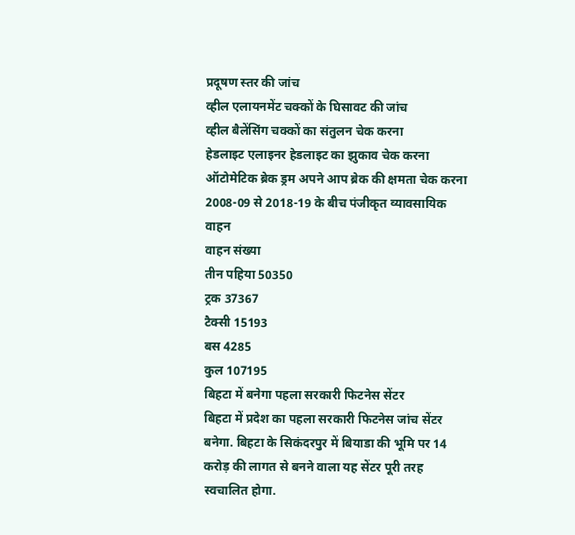प्रदूषण स्तर की जांच
व्हील एलायनमेंट चक्कों के घिसावट की जांच
व्हील बैलेंसिंग चक्कों का संतुलन चेक करना
हेडलाइट एलाइनर हेडलाइट का झुकाव चेक करना
ऑटोमेटिक ब्रेक ड्रम अपने आप ब्रेक की क्षमता चेक करना
2008-09 से 2018-19 के बीच पंजीकृत व्यावसायिक वाहन
वाहन संख्या
तीन पहिया 50350
ट्रक 37367
टैक्सी 15193
बस 4285
कुल 107195
बिहटा में बनेगा पहला सरकारी फिटनेस सेंटर
बिहटा में प्रदेश का पहला सरकारी फिटनेस जांच सेंटर बनेगा. बिहटा के सिकंदरपुर में बियाडा की भूमि पर 14 करोड़ की लागत से बनने वाला यह सेंटर पूरी तरह स्वचालित होगा.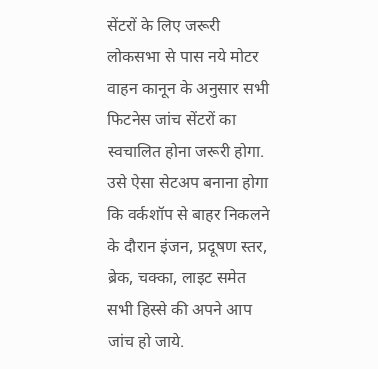सेंटरों के लिए जरूरी
लोकसभा से पास नये मोटर वाहन कानून के अनुसार सभी फिटनेस जांच सेंटरों का स्वचालित होना जरूरी होगा. उसे ऐसा सेटअप बनाना होगा कि वर्कशॉप से बाहर निकलने के दौरान इंजन, प्रदूषण स्तर, ब्रेक, चक्का, लाइट समेत सभी हिस्से की अपने आप जांच हो जाये.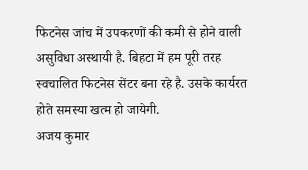फिटनेस जांच में उपकरणों की कमी से होने वाली असुविधा अस्थायी है. बिहटा में हम पूरी तरह स्वचालित फिटनेस सेंटर बना रहे है. उसके कार्यरत होते समस्या खत्म हो जायेगी.
अजय कुमार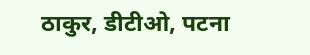ठाकुर, डीटीओ, पटना